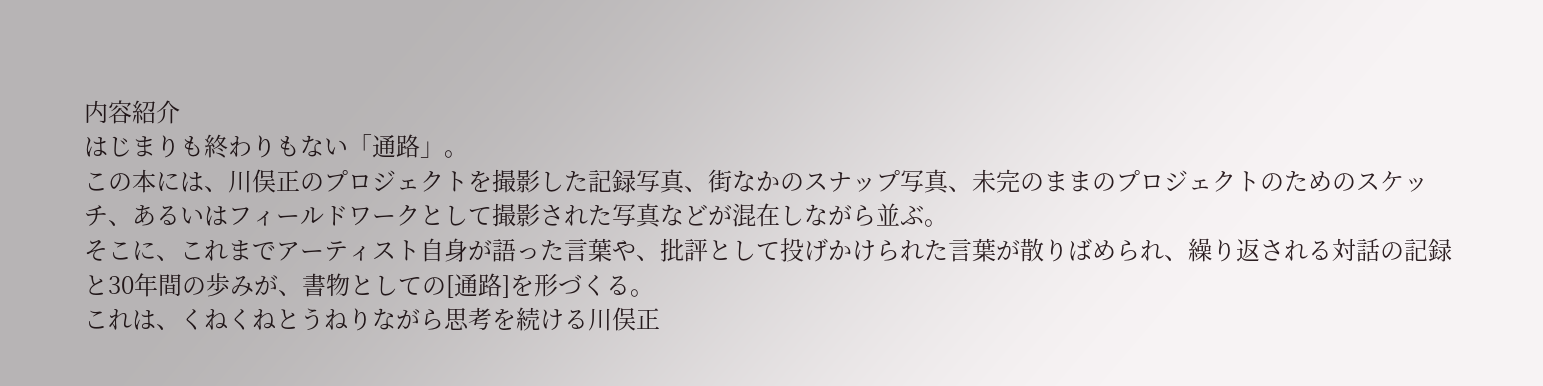内容紹介
はじまりも終わりもない「通路」。
この本には、川俣正のプロジェクトを撮影した記録写真、街なかのスナップ写真、未完のままのプロジェクトのためのスケッチ、あるいはフィールドワークとして撮影された写真などが混在しながら並ぶ。
そこに、これまでアーティスト自身が語った言葉や、批評として投げかけられた言葉が散りばめられ、繰り返される対話の記録と30年間の歩みが、書物としての[通路]を形づくる。
これは、くねくねとうねりながら思考を続ける川俣正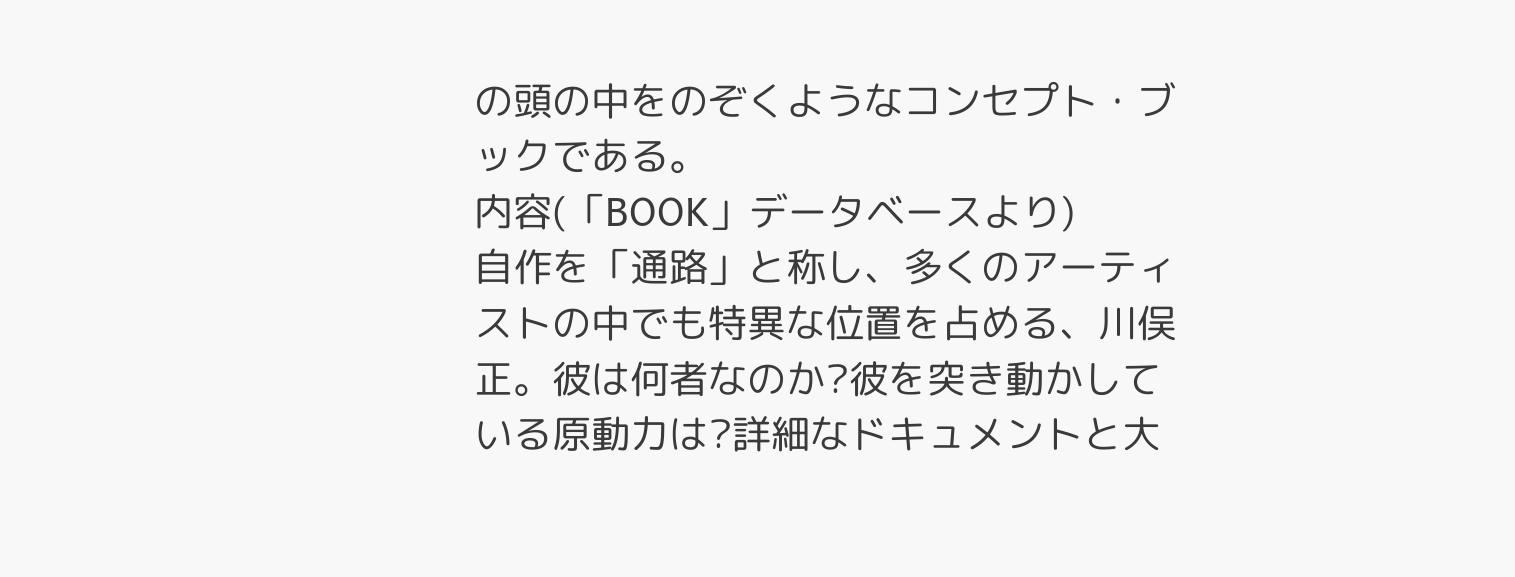の頭の中をのぞくようなコンセプト・ブックである。
内容(「BOOK」データベースより)
自作を「通路」と称し、多くのアーティストの中でも特異な位置を占める、川俣正。彼は何者なのか?彼を突き動かしている原動力は?詳細なドキュメントと大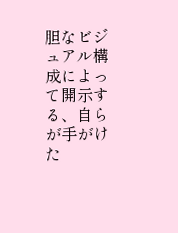胆なビジュアル構成によって開示する、自らが手がけた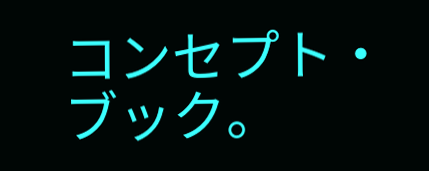コンセプト・ブック。